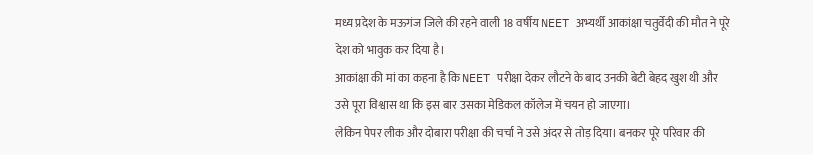मध्य प्रदेश के मऊगंज जिले की रहने वाली 18 वर्षीय NEET अभ्यर्थी आकांक्षा चतुर्वेदी की मौत ने पूरे देश को भावुक कर दिया है।
आकांक्षा की मां का कहना है कि NEET परीक्षा देकर लौटने के बाद उनकी बेटी बेहद खुश थी और उसे पूरा विश्वास था कि इस बार उसका मेडिकल कॉलेज में चयन हो जाएगा।
लेकिन पेपर लीक और दोबारा परीक्षा की चर्चा ने उसे अंदर से तोड़ दिया। बनकर पूरे परिवार की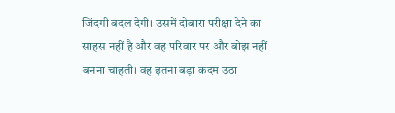जिंदगी बदल देगी। उसमें दोबारा परीक्षा देने का साहस नहीं है और वह परिवार पर और बोझ नहीं बनना चाहती। वह इतना बड़ा कदम उठा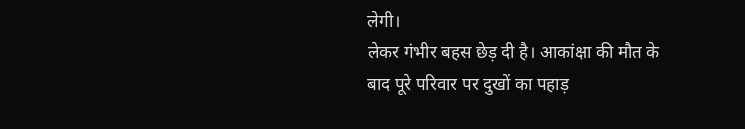लेगी।
लेकर गंभीर बहस छेड़ दी है। आकांक्षा की मौत के बाद पूरे परिवार पर दुखों का पहाड़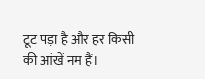टूट पड़ा है और हर किसी की आंखें नम हैं।